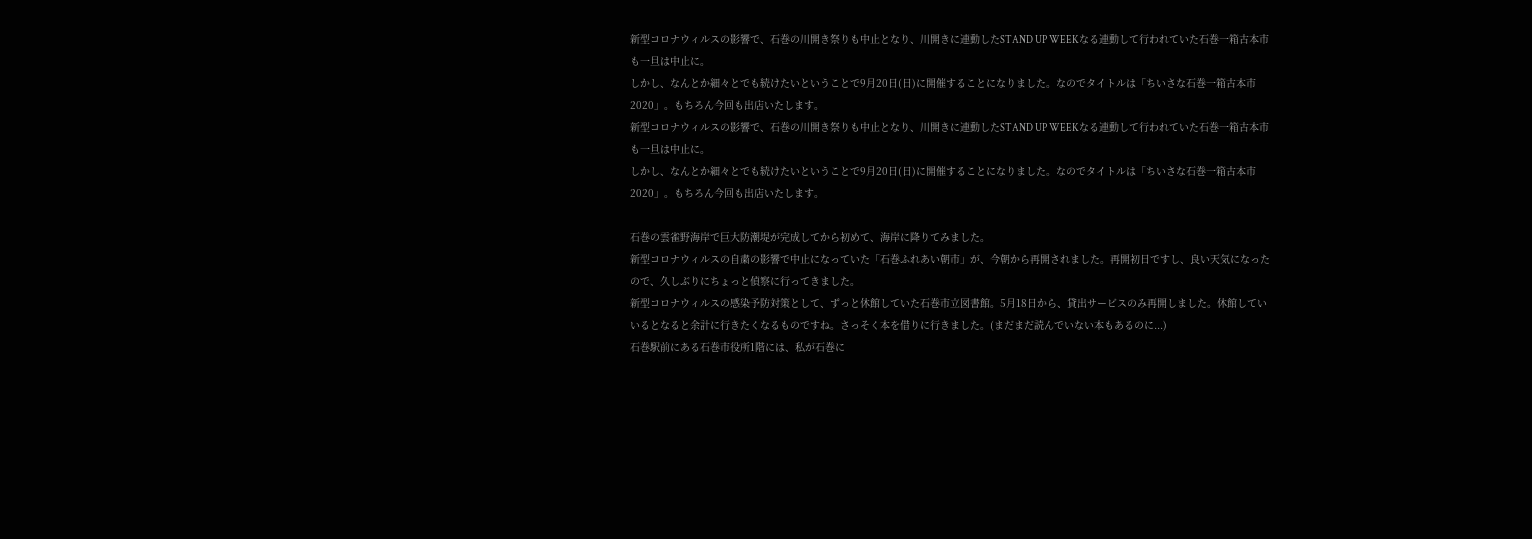新型コロナウィルスの影響で、石巻の川開き祭りも中止となり、川開きに連動したSTAND UP WEEKなる連動して行われていた石巻一箱古本市も一旦は中止に。
しかし、なんとか細々とでも続けたいということで9月20日(日)に開催することになりました。なのでタイトルは「ちいさな石巻一箱古本市2020」。もちろん今回も出店いたします。
新型コロナウィルスの影響で、石巻の川開き祭りも中止となり、川開きに連動したSTAND UP WEEKなる連動して行われていた石巻一箱古本市も一旦は中止に。
しかし、なんとか細々とでも続けたいということで9月20日(日)に開催することになりました。なのでタイトルは「ちいさな石巻一箱古本市2020」。もちろん今回も出店いたします。

石巻の雲雀野海岸で巨大防潮堤が完成してから初めて、海岸に降りてみました。
新型コロナウィルスの自粛の影響で中止になっていた「石巻ふれあい朝市」が、今朝から再開されました。再開初日ですし、良い天気になったので、久しぶりにちょっと偵察に行ってきました。
新型コロナウィルスの感染予防対策として、ずっと休館していた石巻市立図書館。5月18日から、貸出サービスのみ再開しました。休館していいるとなると余計に行きたくなるものですね。さっそく本を借りに行きました。(まだまだ読んでいない本もあるのに...)
石巻駅前にある石巻市役所1階には、私が石巻に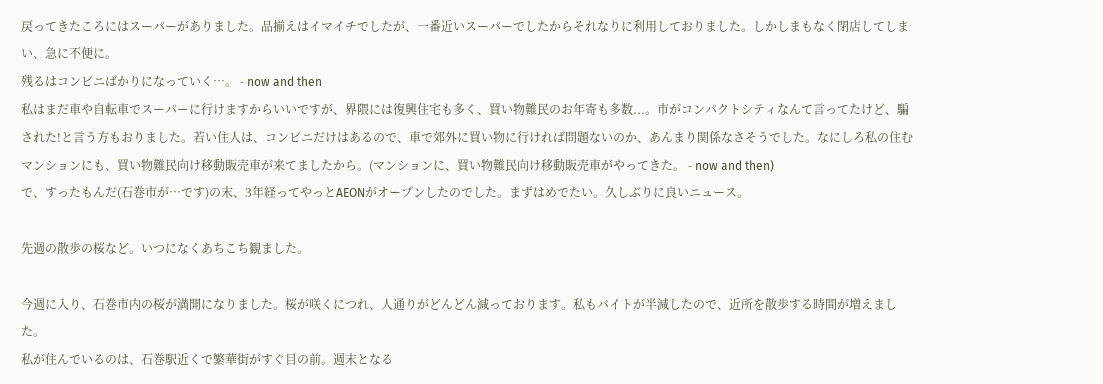戻ってきたころにはスーパーがありました。品揃えはイマイチでしたが、一番近いスーパーでしたからそれなりに利用しておりました。しかしまもなく閉店してしまい、急に不便に。
残るはコンビニばかりになっていく…。 - now and then
私はまだ車や自転車でスーパーに行けますからいいですが、界隈には復興住宅も多く、買い物難民のお年寄も多数...。市がコンパクトシティなんて言ってたけど、騙された!と言う方もおりました。若い住人は、コンビニだけはあるので、車で郊外に買い物に行ければ問題ないのか、あんまり関係なさそうでした。なにしろ私の住むマンションにも、買い物難民向け移動販売車が来てましたから。(マンションに、買い物難民向け移動販売車がやってきた。 - now and then)
で、すったもんだ(石巻市が…です)の末、3年経ってやっとAEONがオープンしたのでした。まずはめでたい。久しぶりに良いニュース。

先週の散歩の桜など。いつになくあちこち観ました。

今週に入り、石巻市内の桜が満開になりました。桜が咲くにつれ、人通りがどんどん減っております。私もバイトが半減したので、近所を散歩する時間が増えました。
私が住んでいるのは、石巻駅近くで繁華街がすぐ目の前。週末となる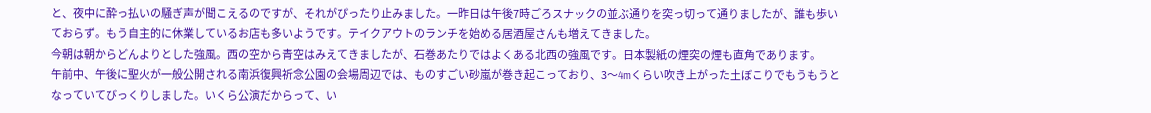と、夜中に酔っ払いの騒ぎ声が聞こえるのですが、それがぴったり止みました。一昨日は午後7時ごろスナックの並ぶ通りを突っ切って通りましたが、誰も歩いておらず。もう自主的に休業しているお店も多いようです。テイクアウトのランチを始める居酒屋さんも増えてきました。
今朝は朝からどんよりとした強風。西の空から青空はみえてきましたが、石巻あたりではよくある北西の強風です。日本製紙の煙突の煙も直角であります。
午前中、午後に聖火が一般公開される南浜復興祈念公園の会場周辺では、ものすごい砂嵐が巻き起こっており、3〜4mくらい吹き上がった土ぼこりでもうもうとなっていてびっくりしました。いくら公演だからって、い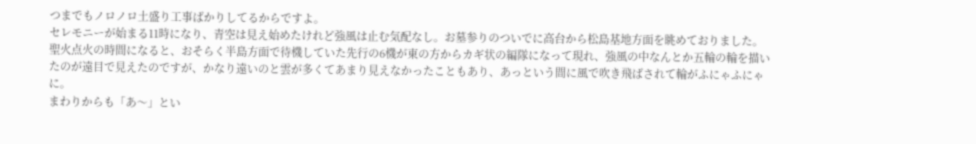つまでもノロノロ土盛り工事ばかりしてるからですよ。
セレモニーが始まる11時になり、青空は見え始めたけれど強風は止む気配なし。お墓参りのついでに高台から松島基地方面を眺めておりました。
聖火点火の時間になると、おそらく半島方面で待機していた先行の6機が東の方からカギ状の編隊になって現れ、強風の中なんとか五輪の輪を描いたのが遠目で見えたのですが、かなり遠いのと雲が多くてあまり見えなかったこともあり、あっという間に風で吹き飛ばされて輪がふにゃふにゃに。
まわりからも「あ〜」とい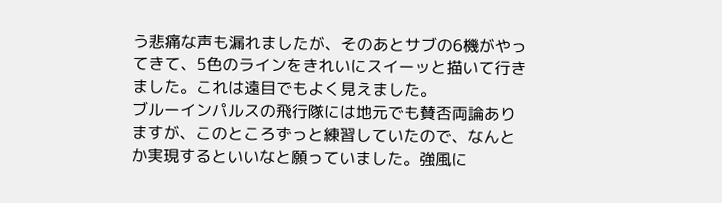う悲痛な声も漏れましたが、そのあとサブの6機がやってきて、5色のラインをきれいにスイーッと描いて行きました。これは遠目でもよく見えました。
ブルーインパルスの飛行隊には地元でも賛否両論ありますが、このところずっと練習していたので、なんとか実現するといいなと願っていました。強風に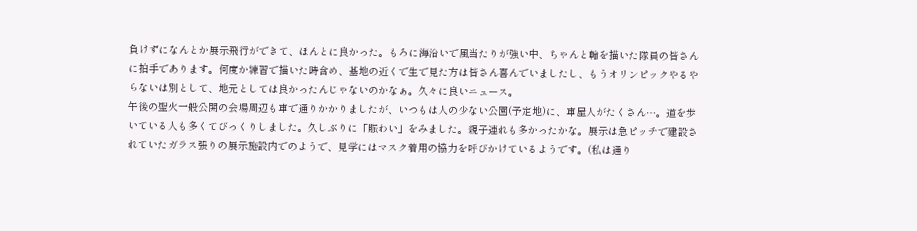負けずになんとか展示飛行ができて、ほんとに良かった。もろに海沿いで風当たりが強い中、ちゃんと輪を描いた隊員の皆さんに拍手であります。何度か練習で描いた時含め、基地の近くで生で見た方は皆さん喜んでいましたし、もうオリンピックやるやらないは別として、地元としては良かったんじゃないのかなぁ。久々に良いニュース。
午後の聖火一般公開の会場周辺も車で通りかかりましたが、いつもは人の少ない公園(予定地)に、車屋人がたくさん…。道を歩いている人も多くてびっくりしました。久しぶりに「賑わい」をみました。親子連れも多かったかな。展示は急ピッチで建設されていたガラス張りの展示施設内でのようで、見学にはマスク着用の協力を呼びかけているようです。(私は通り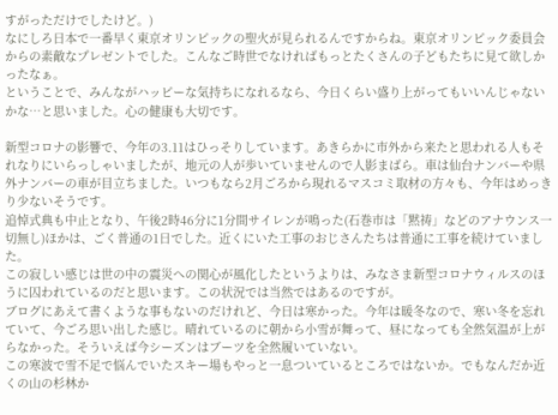すがっただけでしたけど。)
なにしろ日本で一番早く東京オリンピックの聖火が見られるんですからね。東京オリンピック委員会からの素敵なプレゼントでした。こんなご時世でなければもっとたくさんの子どもたちに見て欲しかったなぁ。
ということで、みんながハッピーな気持ちになれるなら、今日くらい盛り上がってもいいんじゃないかな…と思いました。心の健康も大切です。

新型コロナの影響で、今年の3.11はひっそりしています。あきらかに市外から来たと思われる人もそれなりにいらっしゃいましたが、地元の人が歩いていませんので人影まばら。車は仙台ナンバーや県外ナンバーの車が目立ちました。いつもなら2月ごろから現れるマスコミ取材の方々も、今年はめっきり少ないそうです。
追悼式典も中止となり、午後2時46分に1分間サイレンが鳴った(石巻市は「黙祷」などのアナウンス一切無し)ほかは、ごく普通の1日でした。近くにいた工事のおじさんたちは普通に工事を続けていました。
この寂しい感じは世の中の震災への関心が風化したというよりは、みなさま新型コロナウィルスのほうに囚われているのだと思います。この状況では当然ではあるのですが。
ブログにあえて書くような事もないのだけれど、今日は寒かった。今年は暖冬なので、寒い冬を忘れていて、今ごろ思い出した感じ。晴れているのに朝から小雪が舞って、昼になっても全然気温が上がらなかった。そういえば今シーズンはブーツを全然履いていない。
この寒波で雪不足で悩んでいたスキー場もやっと一息ついているところではないか。でもなんだか近くの山の杉林か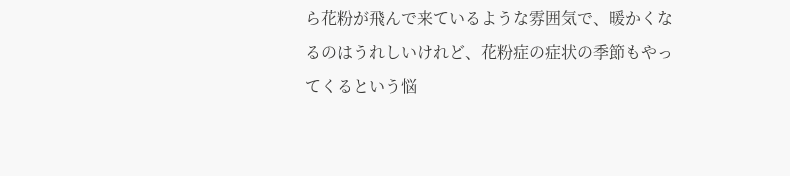ら花粉が飛んで来ているような雰囲気で、暖かくなるのはうれしいけれど、花粉症の症状の季節もやってくるという悩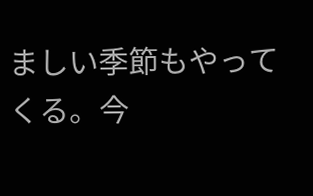ましい季節もやってくる。今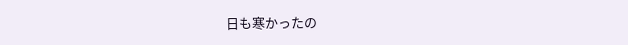日も寒かったの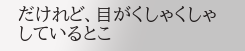だけれど、目がくしゃくしゃしているとこ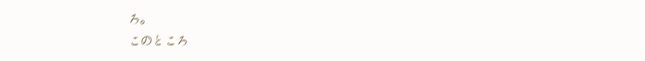ろ。
このところ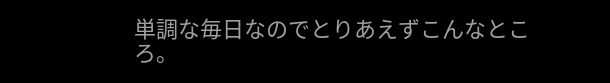単調な毎日なのでとりあえずこんなところ。